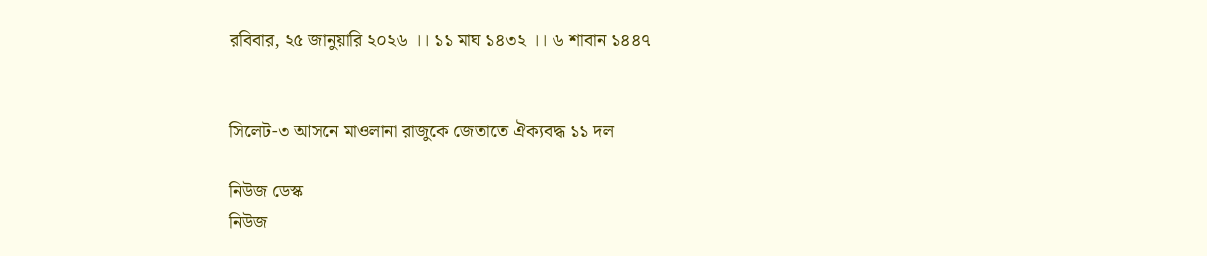রবিবার, ২৫ জানুয়ারি ২০২৬ ।। ১১ মাঘ ১৪৩২ ।। ৬ শাবান ১৪৪৭


সিলেট-৩ আসনে মাওলানা রাজুকে জেতাতে ঐক্যবদ্ধ ১১ দল

নিউজ ডেস্ক
নিউজ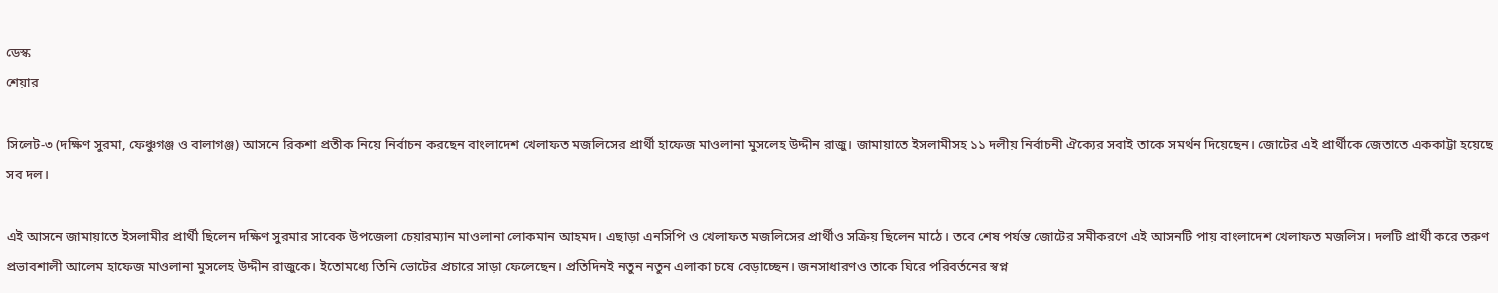ডেস্ক
শেয়ার

সিলেট-৩ (দক্ষিণ সুরমা, ফেঞ্চুগঞ্জ ও বালাগঞ্জ) আসনে রিকশা প্রতীক নিয়ে নির্বাচন করছেন বাংলাদেশ খেলাফত মজলিসের প্রার্থী হাফেজ মাওলানা মুসলেহ উদ্দীন রাজু। জামায়াতে ইসলামীসহ ১১ দলীয় নির্বাচনী ঐক্যের সবাই তাকে সমর্থন দিয়েছেন। জোটের এই প্রার্থীকে জেতাতে এককাট্টা হয়েছে সব দল।

এই আসনে জামায়াতে ইসলামীর প্রার্থী ছিলেন দক্ষিণ সুরমার সাবেক উপজেলা চেয়ারম্যান মাওলানা লোকমান আহমদ। এছাড়া এনসিপি ও খেলাফত মজলিসের প্রার্থীও সক্রিয় ছিলেন মাঠে। তবে শেষ পর্যন্ত জোটের সমীকরণে এই আসনটি পায় বাংলাদেশ খেলাফত মজলিস। দলটি প্রার্থী করে তরুণ প্রভাবশালী আলেম হাফেজ মাওলানা মুসলেহ উদ্দীন রাজুকে। ইতোমধ্যে তিনি ভোটের প্রচারে সাড়া ফেলেছেন। প্রতিদিনই নতুন নতুন এলাকা চষে বেড়াচ্ছেন। জনসাধারণও তাকে ঘিরে পরিবর্তনের স্বপ্ন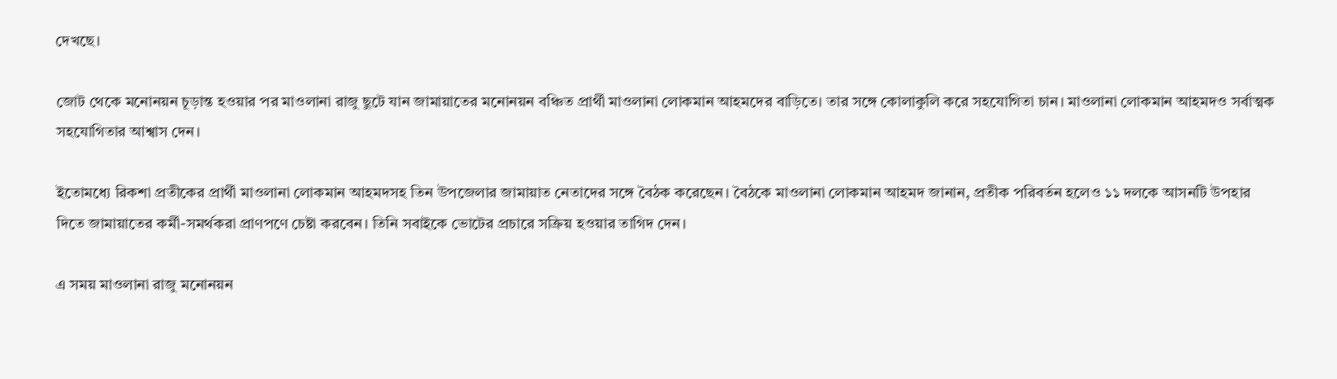দেখছে।

জোট থেকে মনোনয়ন চূড়ান্ত হওয়ার পর মাওলানা রাজু ছুটে যান জামায়াতের মনোনয়ন বঞ্চিত প্রার্থী মাওলানা লোকমান আহমদের বাড়িতে। তার সঙ্গে কোলাকুলি করে সহযোগিতা চান। মাওলানা লোকমান আহমদও সর্বাত্মক সহযোগিতার আশ্বাস দেন।

ইতোমধ্যে রিকশা প্রতীকের প্রার্থী মাওলানা লোকমান আহমদসহ তিন উপজেলার জামায়াত নেতাদের সঙ্গে বৈঠক করেছেন। বৈঠকে মাওলানা লোকমান আহমদ জানান, প্রতীক পরিবর্তন হলেও ১১ দলকে আসনটি উপহার দিতে জামায়াতের কর্মী-সমর্থকরা প্রাণপণে চেষ্টা করবেন। তিনি সবাইকে ভোটের প্রচারে সক্রিয় হওয়ার তাগিদ দেন।

এ সময় মাওলানা রাজু মনোনয়ন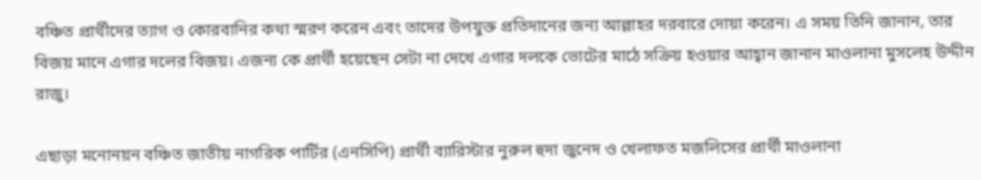বঞ্চিত প্রার্থীদের ত্যাগ ও কোরবানির কথা স্মরণ করেন এবং তাদের উপযুক্ত প্রতিদানের জন্য আল্লাহর দরবারে দোয়া করেন। এ সময় তিনি জানান, তার বিজয় মানে এগার দলের বিজয়। এজন্য কে প্রার্থী হয়েছেন সেটা না দেখে এগার দলকে ভোটের মাঠে সক্রিয় হওয়ার আহ্বান জানান মাওলানা মুসলেহ উদ্দীন রাজু।

এছাড়া মনোনয়ন বঞ্চিত জাতীয় নাগরিক পার্টির (এনসিপি) প্রার্থী ব্যারিস্টার নুরুল হুদা জুনেদ ও খেলাফত মজলিসের প্রার্থী মাওলানা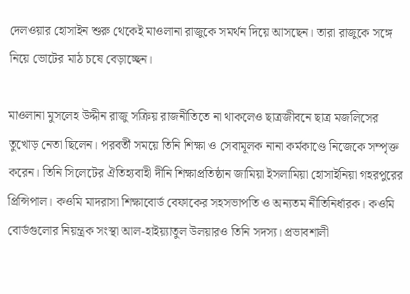দেলওয়ার হোসাইন শুরু থেকেই মাওলানা রাজুকে সমর্থন দিয়ে আসছেন। তারা রাজুকে সঙ্গে নিয়ে ভোটের মাঠ চষে বেড়াচ্ছেন।

মাওলানা মুসলেহ উদ্দীন রাজু সক্রিয় রাজনীতিতে না থাকলেও ছাত্রজীবনে ছাত্র মজলিসের তুখোড় নেতা ছিলেন। পরবর্তী সময়ে তিনি শিক্ষা ও সেবামূলক নানা কর্মকাণ্ডে নিজেকে সম্পৃক্ত করেন। তিনি সিলেটের ঐতিহ্যবাহী দীনি শিক্ষাপ্রতিষ্ঠান জামিয়া ইসলামিয়া হোসাইনিয়া গহরপুরের প্রিন্সিপাল। কওমি মাদরাসা শিক্ষাবোর্ড বেফাকের সহসভাপতি ও অন্যতম নীতিনির্ধারক। কওমি বোর্ডগুলোর নিয়ন্ত্রক সংস্থা আল-হাইয়্যাতুল উলয়ারও তিনি সদস্য। প্রভাবশালী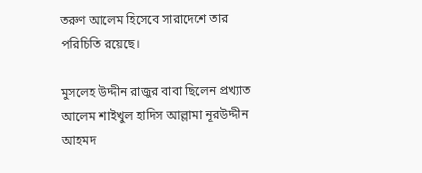তরুণ আলেম হিসেবে সারাদেশে তার পরিচিতি রয়েছে।

মুসলেহ উদ্দীন রাজুর বাবা ছিলেন প্রখ্যাত আলেম শাইখুল হাদিস আল্লামা নূরউদ্দীন আহমদ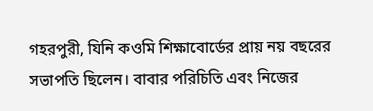গহরপুরী, যিনি কওমি শিক্ষাবোর্ডের প্রায় নয় বছরের সভাপতি ছিলেন। বাবার পরিচিতি এবং নিজের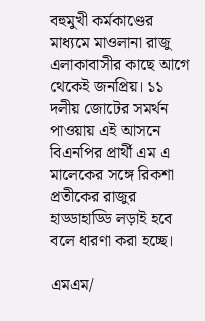বহুমুখী কর্মকাণ্ডের মাধ্যমে মাওলানা রাজু এলাকাবাসীর কাছে আগে থেকেই জনপ্রিয়। ১১ দলীয় জোটের সমর্থন পাওয়ায় এই আসনে বিএনপির প্রার্থী এম এ মালেকের সঙ্গে রিকশা প্রতীকের রাজুর হাড্ডাহাড্ডি লড়াই হবে বলে ধারণা করা হচ্ছে।

এমএম/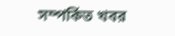সম্পর্কিত খবর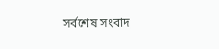সর্বশেষ সংবাদ